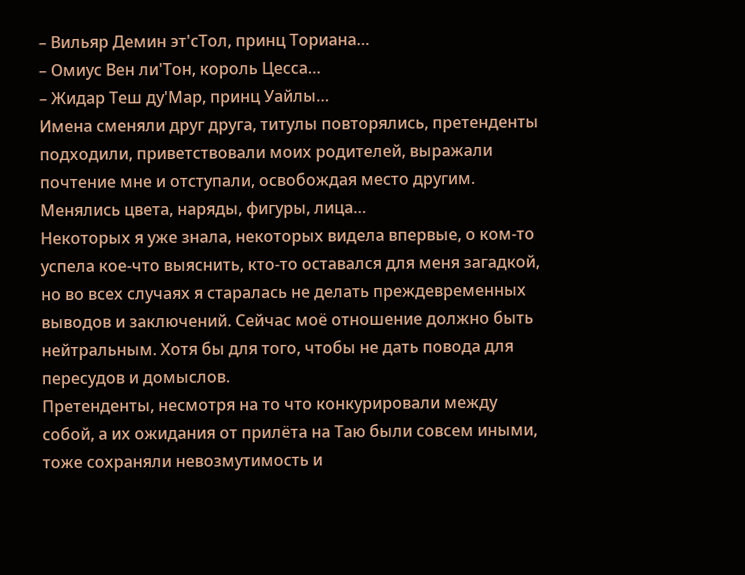– Вильяр Демин эт'сТол, принц Ториана…
– Омиус Вен ли'Тон, король Цесса…
– Жидар Теш ду'Мар, принц Уайлы…
Имена сменяли друг друга, титулы повторялись, претенденты подходили, приветствовали моих родителей, выражали почтение мне и отступали, освобождая место другим. Менялись цвета, наряды, фигуры, лица…
Некоторых я уже знала, некоторых видела впервые, о ком-то успела кое-что выяснить, кто-то оставался для меня загадкой, но во всех случаях я старалась не делать преждевременных выводов и заключений. Сейчас моё отношение должно быть нейтральным. Хотя бы для того, чтобы не дать повода для пересудов и домыслов.
Претенденты, несмотря на то что конкурировали между собой, а их ожидания от прилёта на Таю были совсем иными, тоже сохраняли невозмутимость и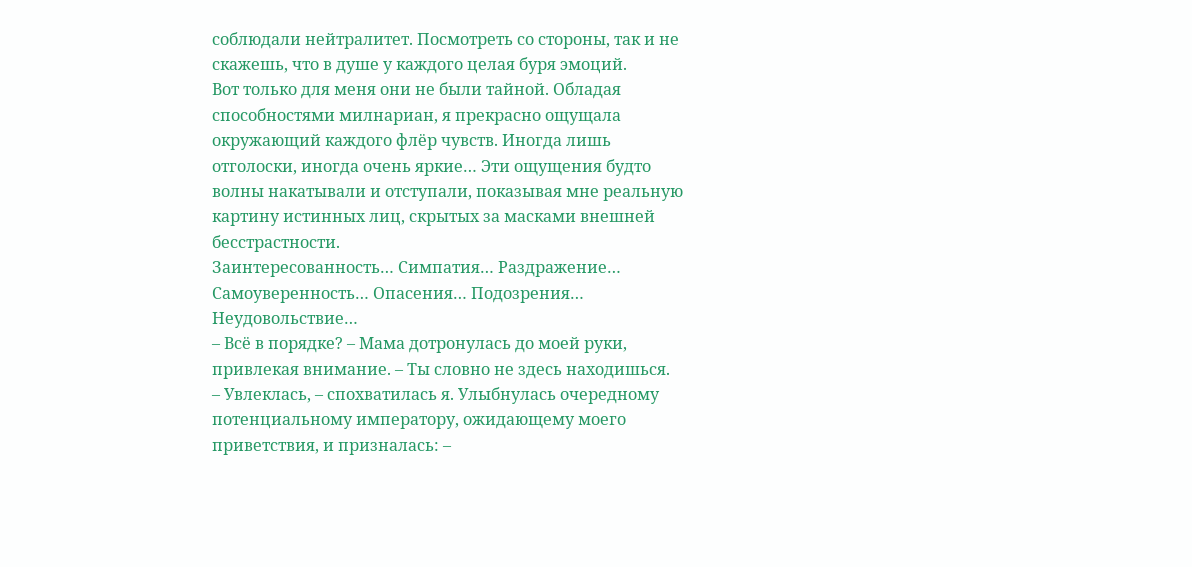соблюдали нейтралитет. Посмотреть со стороны, так и не скажешь, что в душе у каждого целая буря эмоций.
Вот только для меня они не были тайной. Обладая способностями милнариан, я прекрасно ощущала окружающий каждого флёр чувств. Иногда лишь отголоски, иногда очень яркие… Эти ощущения будто волны накатывали и отступали, показывая мне реальную картину истинных лиц, скрытых за масками внешней бесстрастности.
Заинтересованность… Симпатия… Раздражение… Самоуверенность… Опасения… Подозрения… Неудовольствие…
– Всё в порядке? – Мама дотронулась до моей руки, привлекая внимание. – Ты словно не здесь находишься.
– Увлеклась, – спохватилась я. Улыбнулась очередному потенциальному императору, ожидающему моего приветствия, и призналась: –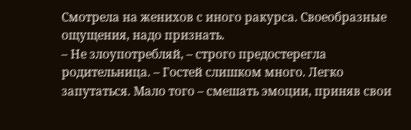Смотрела на женихов с иного ракурса. Своеобразные ощущения, надо признать.
– Не злоупотребляй, – строго предостерегла родительница. – Гостей слишком много. Легко запутаться. Мало того – смешать эмоции, приняв свои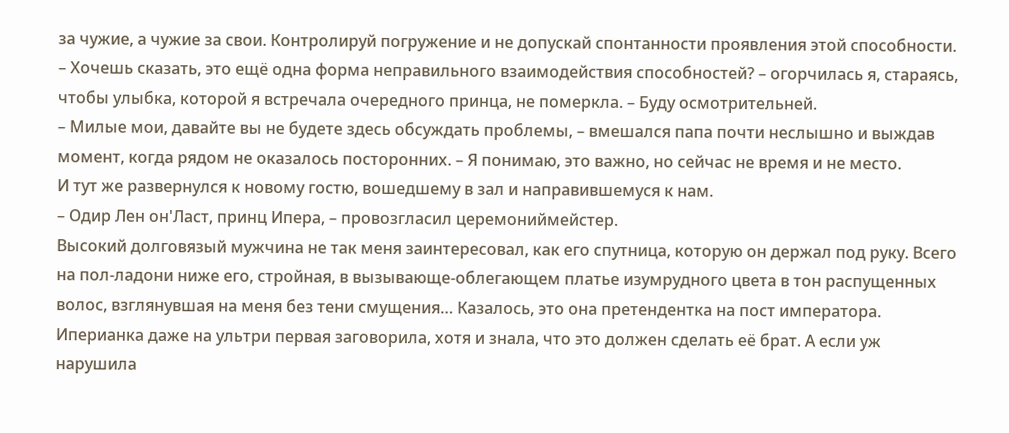за чужие, а чужие за свои. Контролируй погружение и не допускай спонтанности проявления этой способности.
– Хочешь сказать, это ещё одна форма неправильного взаимодействия способностей? – огорчилась я, стараясь, чтобы улыбка, которой я встречала очередного принца, не померкла. – Буду осмотрительней.
– Милые мои, давайте вы не будете здесь обсуждать проблемы, – вмешался папа почти неслышно и выждав момент, когда рядом не оказалось посторонних. – Я понимаю, это важно, но сейчас не время и не место.
И тут же развернулся к новому гостю, вошедшему в зал и направившемуся к нам.
– Одир Лен он'Ласт, принц Ипера, – провозгласил церемониймейстер.
Высокий долговязый мужчина не так меня заинтересовал, как его спутница, которую он держал под руку. Всего на пол-ладони ниже его, стройная, в вызывающе-облегающем платье изумрудного цвета в тон распущенных волос, взглянувшая на меня без тени смущения… Казалось, это она претендентка на пост императора. Иперианка даже на ультри первая заговорила, хотя и знала, что это должен сделать её брат. А если уж нарушила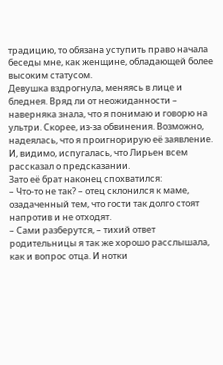традицию, то обязана уступить право начала беседы мне, как женщине, обладающей более высоким статусом.
Девушка вздрогнула, меняясь в лице и бледнея. Вряд ли от неожиданности – наверняка знала, что я понимаю и говорю на ультри. Скорее, из-за обвинения. Возможно, надеялась, что я проигнорирую её заявление. И, видимо, испугалась, что Лирьен всем рассказал о предсказании.
Зато её брат наконец спохватился:
– Что-то не так? – отец склонился к маме, озадаченный тем, что гости так долго стоят напротив и не отходят.
– Сами разберутся, – тихий ответ родительницы я так же хорошо расслышала, как и вопрос отца. И нотки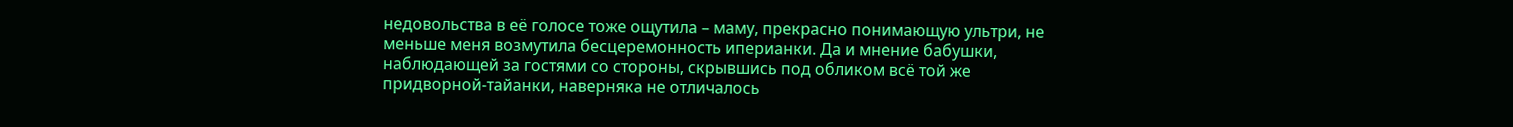недовольства в её голосе тоже ощутила – маму, прекрасно понимающую ультри, не меньше меня возмутила бесцеремонность иперианки. Да и мнение бабушки, наблюдающей за гостями со стороны, скрывшись под обликом всё той же придворной-тайанки, наверняка не отличалось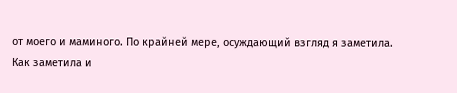от моего и маминого. По крайней мере, осуждающий взгляд я заметила.
Как заметила и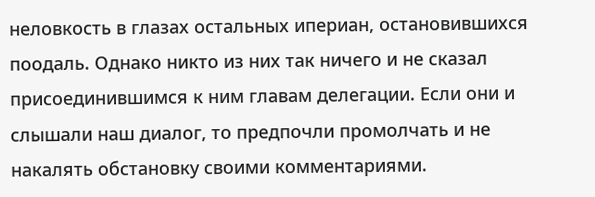неловкость в глазах остальных ипериан, остановившихся поодаль. Однако никто из них так ничего и не сказал присоединившимся к ним главам делегации. Если они и слышали наш диалог, то предпочли промолчать и не накалять обстановку своими комментариями.